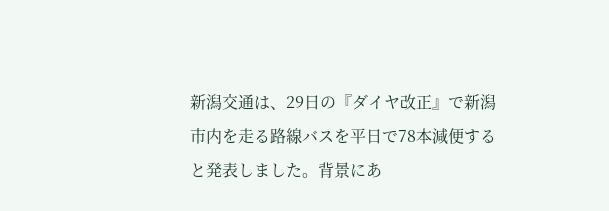新潟交通は、29日の『ダイヤ改正』で新潟市内を走る路線バスを平日で78本減便すると発表しました。背景にあ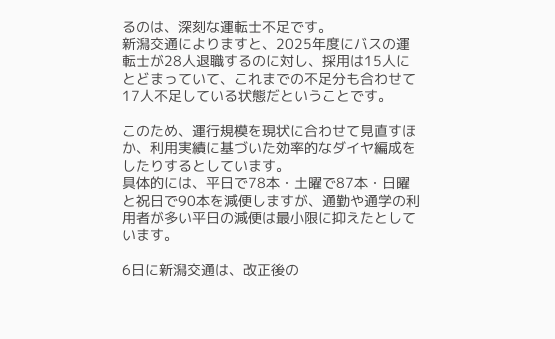るのは、深刻な運転士不足です。
新潟交通によりますと、2025年度にバスの運転士が28人退職するのに対し、採用は15人にとどまっていて、これまでの不足分も合わせて17人不足している状態だということです。

このため、運行規模を現状に合わせて見直すほか、利用実績に基づいた効率的なダイヤ編成をしたりするとしています。
具体的には、平日で78本・土曜で87本・日曜と祝日で90本を減便しますが、通勤や通学の利用者が多い平日の減便は最小限に抑えたとしています。

6日に新潟交通は、改正後の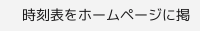時刻表をホームページに掲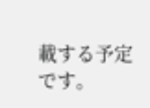載する予定です。